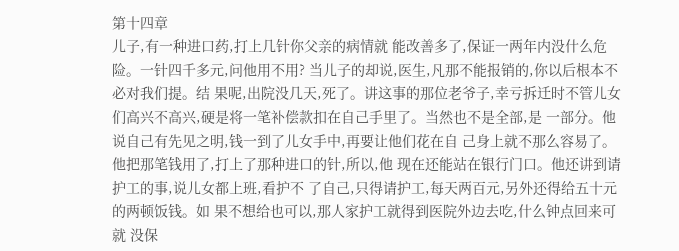第十四章
儿子,有一种进口药,打上几针你父亲的病情就 能改善多了,保证一两年内没什么危险。一针四千多元,问他用不用? 当儿子的却说,医生,凡那不能报销的,你以后根本不必对我们提。结 果呢,出院没几天,死了。讲这事的那位老爷子,幸亏拆迁时不管儿女 们高兴不高兴,硬是将一笔补偿款扣在自己手里了。当然也不是全部,是 一部分。他说自己有先见之明,钱一到了儿女手中,再要让他们花在自 己身上就不那么容易了。他把那笔钱用了,打上了那种进口的针,所以,他 现在还能站在银行门口。他还讲到请护工的事,说儿女都上班,看护不 了自己,只得请护工,每天两百元,另外还得给五十元的两顿饭钱。如 果不想给也可以,那人家护工就得到医院外边去吃,什么钟点回来可就 没保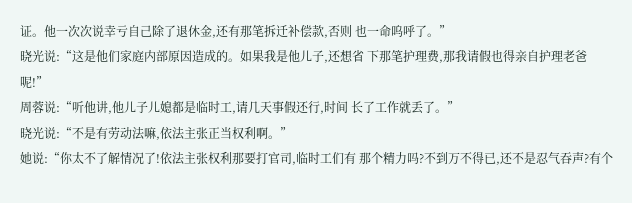证。他一次次说幸亏自己除了退休金,还有那笔拆迁补偿款,否则 也一命呜呼了。”
晓光说:“这是他们家庭内部原因造成的。如果我是他儿子,还想省 下那笔护理费,那我请假也得亲自护理老爸呢!”
周蓉说:“听他讲,他儿子儿媳都是临时工,请几天事假还行,时间 长了工作就丢了。”
晓光说:“不是有劳动法嘛,依法主张正当权利啊。”
她说:“你太不了解情况了!依法主张权利那要打官司,临时工们有 那个精力吗?不到万不得已,还不是忍气吞声?有个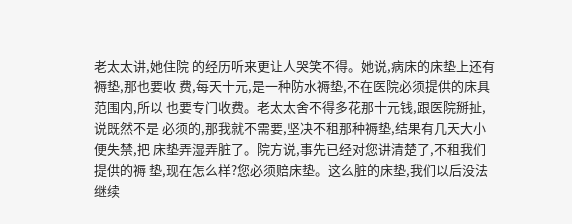老太太讲,她住院 的经历听来更让人哭笑不得。她说,病床的床垫上还有褥垫,那也要收 费,每天十元,是一种防水褥垫,不在医院必须提供的床具范围内,所以 也要专门收费。老太太舍不得多花那十元钱,跟医院掰扯,说既然不是 必须的,那我就不需要,坚决不租那种褥垫,结果有几天大小便失禁,把 床垫弄湿弄脏了。院方说,事先已经对您讲清楚了,不租我们提供的褥 垫,现在怎么样?您必须赔床垫。这么脏的床垫,我们以后没法继续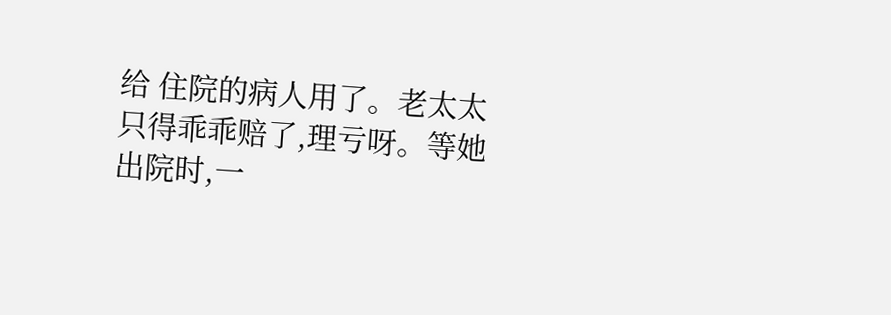给 住院的病人用了。老太太只得乖乖赔了,理亏呀。等她出院时,一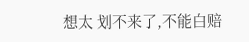想太 划不来了,不能白赔